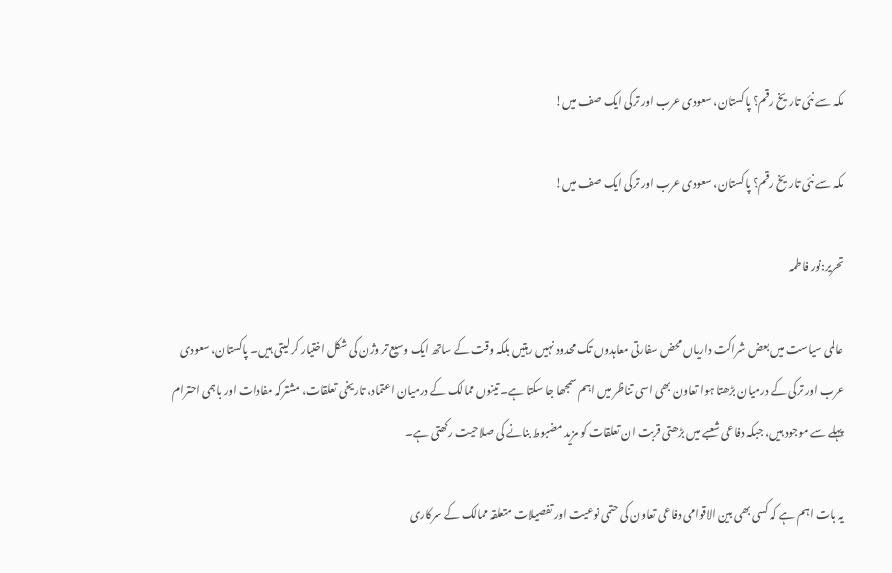مکہ سے نئی تاریخ رقم؟ پاکستان، سعودی عرب اور ترکی ایک صف میں!

مکہ سے نئی تاریخ رقم؟ پاکستان، سعودی عرب اور ترکی ایک صف میں!

تحریر:نور فاطمہ

عالمی سیاست میں بعض شراکت داریاں محض سفارتی معاہدوں تک محدود نہیں رہتیں بلکہ وقت کے ساتھ ایک وسیع تر وژن کی شکل اختیار کر لیتی ہیں۔ پاکستان، سعودی عرب اور ترکی کے درمیان بڑھتا ہوا تعاون بھی اسی تناظر میں اہم سمجھا جا سکتا ہے۔ تینوں ممالک کے درمیان اعتماد، تاریخی تعلقات، مشترکہ مفادات اور باہمی احترام پہلے سے موجود ہیں، جبکہ دفاعی شعبے میں بڑھتی قربت ان تعلقات کو مزید مضبوط بنانے کی صلاحیت رکھتی ہے۔

یہ بات اہم ہے کہ کسی بھی بین الاقوامی دفاعی تعاون کی حتمی نوعیت اور تفصیلات متعلقہ ممالک کے سرکاری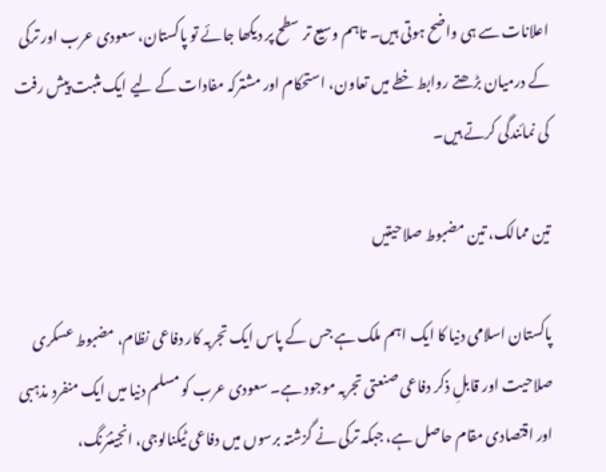اعلانات سے ہی واضح ہوتی ہیں۔ تاہم وسیع تر سطح پر دیکھا جائے تو پاکستان، سعودی عرب اور ترکی کے درمیان بڑھتے روابط خطے میں تعاون، استحکام اور مشترکہ مفادات کے لیے ایک مثبت پیش رفت کی نمائندگی کرتے ہیں۔

تین ممالک، تین مضبوط صلاحیتیں

پاکستان اسلامی دنیا کا ایک اہم ملک ہے جس کے پاس ایک تجربہ کار دفاعی نظام، مضبوط عسکری صلاحیت اور قابلِ ذکر دفاعی صنعتی تجربہ موجود ہے۔ سعودی عرب کو مسلم دنیا میں ایک منفرد مذہبی اور اقتصادی مقام حاصل ہے، جبکہ ترکی نے گزشتہ برسوں میں دفاعی ٹیکنالوجی، انجینئرنگ،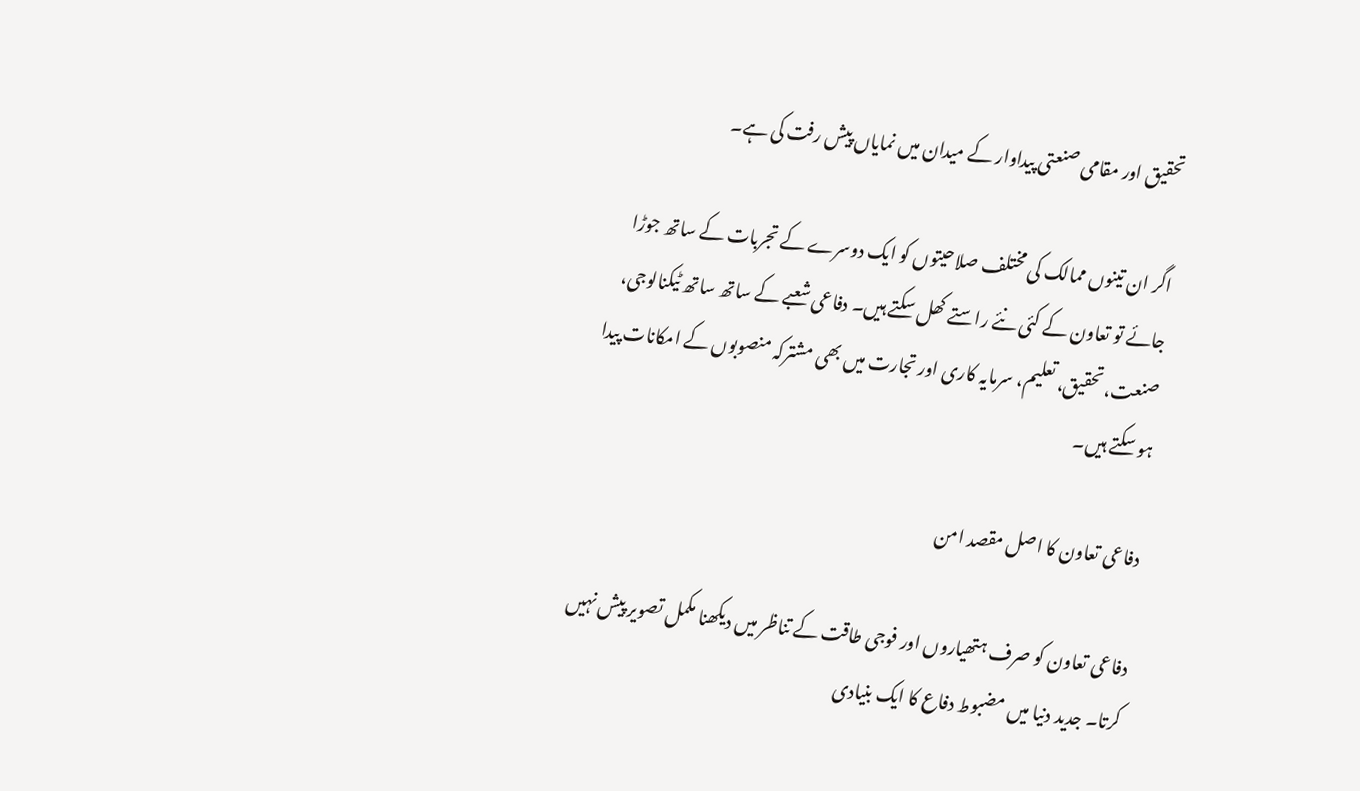تحقیق اور مقامی صنعتی پیداوار کے میدان میں نمایاں پیش رفت کی ہے۔

اگر ان تینوں ممالک کی مختلف صلاحیتوں کو ایک دوسرے کے تجربات کے ساتھ جوڑا جائے تو تعاون کے کئی نئے راستے کھل سکتے ہیں۔ دفاعی شعبے کے ساتھ ساتھ ٹیکنالوجی، صنعت، تحقیق، تعلیم، سرمایہ کاری اور تجارت میں بھی مشترکہ منصوبوں کے امکانات پیدا ہو سکتے ہیں۔

دفاعی تعاون کا اصل مقصد امن

دفاعی تعاون کو صرف ہتھیاروں اور فوجی طاقت کے تناظر میں دیکھنا مکمل تصویر پیش نہیں کرتا۔ جدید دنیا میں مضبوط دفاع کا ایک بنیادی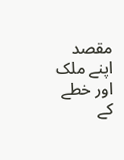مقصد اپنے ملک اور خطے کے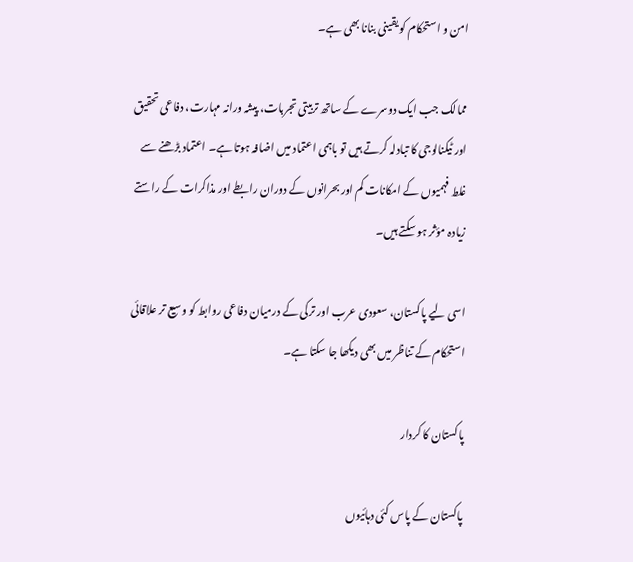امن و استحکام کو یقینی بنانا بھی ہے۔

ممالک جب ایک دوسرے کے ساتھ تربیتی تجربات، پیشہ ورانہ مہارت، دفاعی تحقیق اور ٹیکنالوجی کا تبادلہ کرتے ہیں تو باہمی اعتماد میں اضافہ ہوتا ہے۔ اعتماد بڑھنے سے غلط فہمیوں کے امکانات کم اور بحرانوں کے دوران رابطے اور مذاکرات کے راستے زیادہ مؤثر ہو سکتے ہیں۔

اسی لیے پاکستان، سعودی عرب اور ترکی کے درمیان دفاعی روابط کو وسیع تر علاقائی استحکام کے تناظر میں بھی دیکھا جا سکتا ہے۔

پاکستان کا کردار

پاکستان کے پاس کئی دہائیوں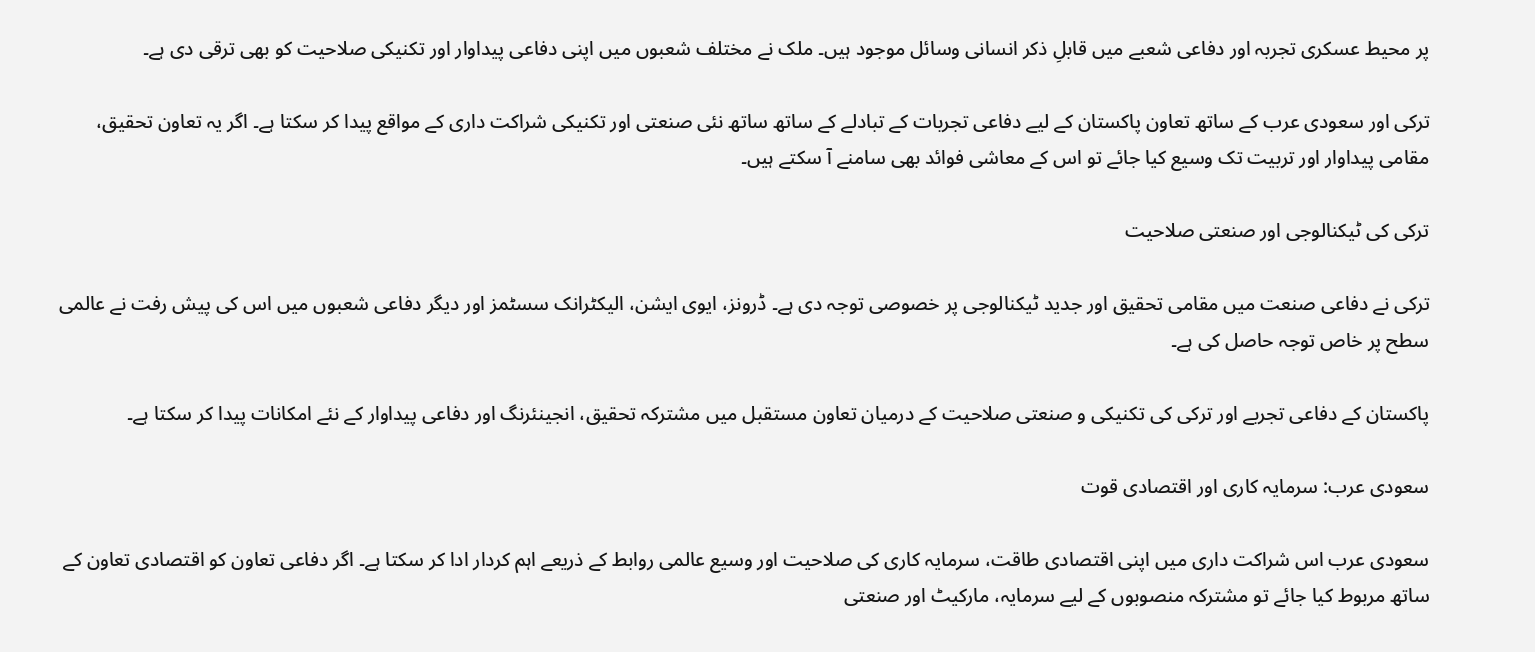پر محیط عسکری تجربہ اور دفاعی شعبے میں قابلِ ذکر انسانی وسائل موجود ہیں۔ ملک نے مختلف شعبوں میں اپنی دفاعی پیداوار اور تکنیکی صلاحیت کو بھی ترقی دی ہے۔

ترکی اور سعودی عرب کے ساتھ تعاون پاکستان کے لیے دفاعی تجربات کے تبادلے کے ساتھ ساتھ نئی صنعتی اور تکنیکی شراکت داری کے مواقع پیدا کر سکتا ہے۔ اگر یہ تعاون تحقیق، مقامی پیداوار اور تربیت تک وسیع کیا جائے تو اس کے معاشی فوائد بھی سامنے آ سکتے ہیں۔

ترکی کی ٹیکنالوجی اور صنعتی صلاحیت

ترکی نے دفاعی صنعت میں مقامی تحقیق اور جدید ٹیکنالوجی پر خصوصی توجہ دی ہے۔ ڈرونز، ایوی ایشن، الیکٹرانک سسٹمز اور دیگر دفاعی شعبوں میں اس کی پیش رفت نے عالمی سطح پر خاص توجہ حاصل کی ہے۔

پاکستان کے دفاعی تجربے اور ترکی کی تکنیکی و صنعتی صلاحیت کے درمیان تعاون مستقبل میں مشترکہ تحقیق، انجینئرنگ اور دفاعی پیداوار کے نئے امکانات پیدا کر سکتا ہے۔

سعودی عرب: سرمایہ کاری اور اقتصادی قوت

سعودی عرب اس شراکت داری میں اپنی اقتصادی طاقت، سرمایہ کاری کی صلاحیت اور وسیع عالمی روابط کے ذریعے اہم کردار ادا کر سکتا ہے۔ اگر دفاعی تعاون کو اقتصادی تعاون کے ساتھ مربوط کیا جائے تو مشترکہ منصوبوں کے لیے سرمایہ، مارکیٹ اور صنعتی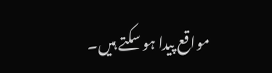مواقع پیدا ہو سکتے ہیں۔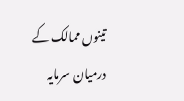تینوں ممالک کے درمیان سرمایہ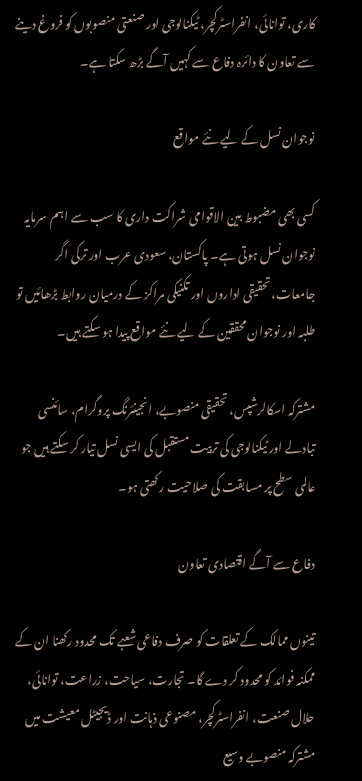کاری، توانائی، انفراسٹرکچر، ٹیکنالوجی اور صنعتی منصوبوں کو فروغ دینے سے تعاون کا دائرہ دفاع سے کہیں آگے بڑھ سکتا ہے۔

نوجوان نسل کے لیے نئے مواقع

کسی بھی مضبوط بین الاقوامی شراکت داری کا سب سے اہم سرمایہ نوجوان نسل ہوتی ہے۔ پاکستان، سعودی عرب اور ترکی اگر جامعات، تحقیقی اداروں اور تکنیکی مراکز کے درمیان روابط بڑھائیں تو طلبہ اور نوجوان محققین کے لیے نئے مواقع پیدا ہو سکتے ہیں۔

مشترکہ اسکالرشپس، تحقیقی منصوبے، انجینئرنگ پروگرام، سائنسی تبادلے اور ٹیکنالوجی کی تربیت مستقبل کی ایسی نسل تیار کر سکتے ہیں جو عالمی سطح پر مسابقت کی صلاحیت رکھتی ہو۔

دفاع سے آگے اقتصادی تعاون

تینوں ممالک کے تعلقات کو صرف دفاعی شعبے تک محدود رکھنا ان کے ممکنہ فوائد کو محدود کر دے گا۔ تجارت، سیاحت، زراعت، توانائی، حلال صنعت، انفراسٹرکچر، مصنوعی ذہانت اور ڈیجیٹل معیشت میں مشترکہ منصوبے وسیع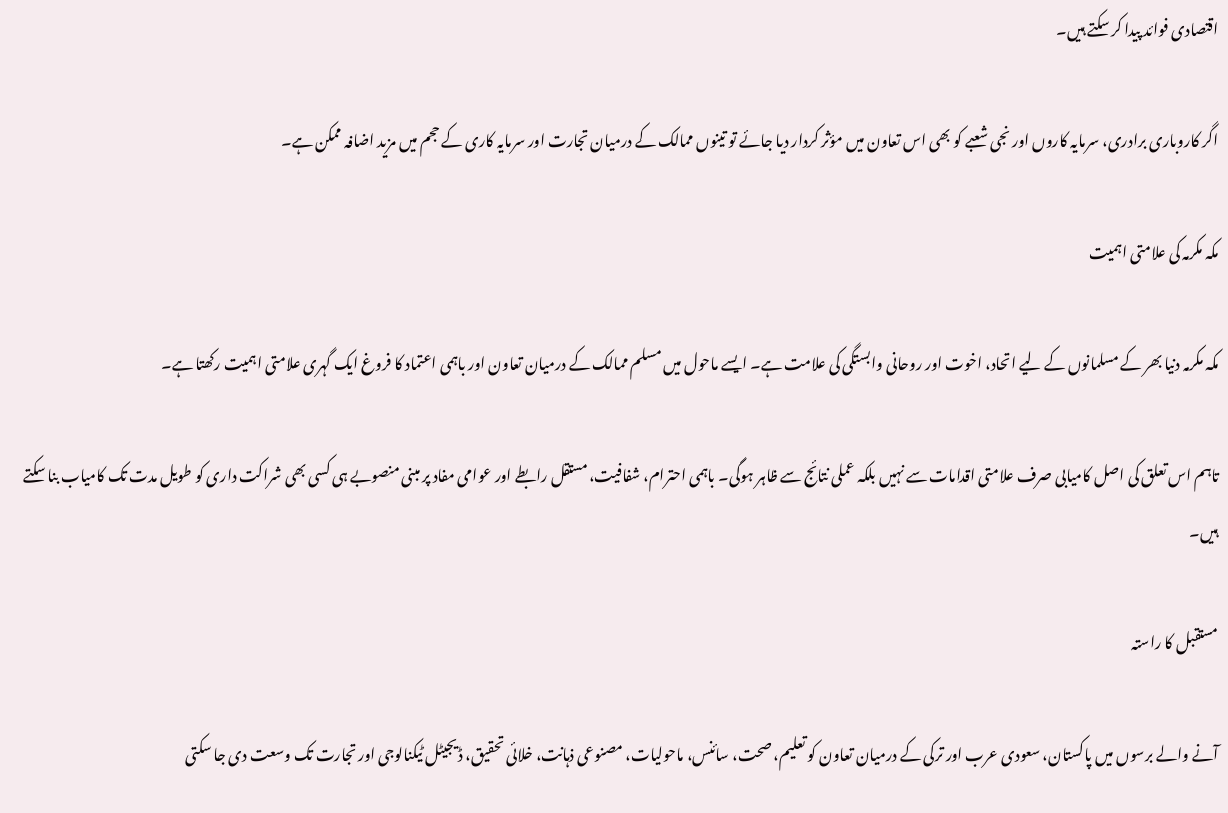اقتصادی فوائد پیدا کر سکتے ہیں۔

اگر کاروباری برادری، سرمایہ کاروں اور نجی شعبے کو بھی اس تعاون میں مؤثر کردار دیا جائے تو تینوں ممالک کے درمیان تجارت اور سرمایہ کاری کے حجم میں مزید اضافہ ممکن ہے۔

مکہ مکرمہ کی علامتی اہمیت

مکہ مکرمہ دنیا بھر کے مسلمانوں کے لیے اتحاد، اخوت اور روحانی وابستگی کی علامت ہے۔ ایسے ماحول میں مسلم ممالک کے درمیان تعاون اور باہمی اعتماد کا فروغ ایک گہری علامتی اہمیت رکھتا ہے۔

تاہم اس تعلق کی اصل کامیابی صرف علامتی اقدامات سے نہیں بلکہ عملی نتائج سے ظاہر ہوگی۔ باہمی احترام، شفافیت، مستقل رابطے اور عوامی مفاد پر مبنی منصوبے ہی کسی بھی شراکت داری کو طویل مدت تک کامیاب بنا سکتے ہیں۔

مستقبل کا راستہ

آنے والے برسوں میں پاکستان، سعودی عرب اور ترکی کے درمیان تعاون کو تعلیم، صحت، سائنس، ماحولیات، مصنوعی ذہانت، خلائی تحقیق، ڈیجیٹل ٹیکنالوجی اور تجارت تک وسعت دی جا سکتی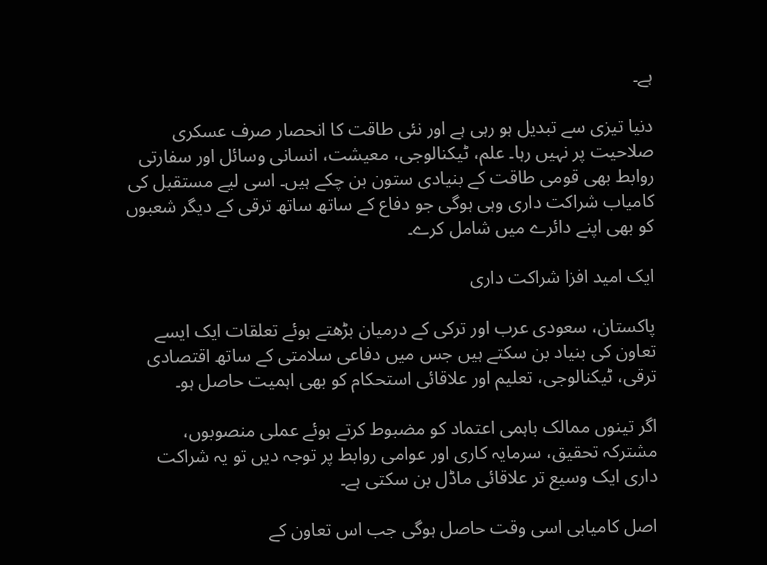ہے۔

دنیا تیزی سے تبدیل ہو رہی ہے اور نئی طاقت کا انحصار صرف عسکری صلاحیت پر نہیں رہا۔ علم، ٹیکنالوجی، معیشت، انسانی وسائل اور سفارتی روابط بھی قومی طاقت کے بنیادی ستون بن چکے ہیں۔ اسی لیے مستقبل کی کامیاب شراکت داری وہی ہوگی جو دفاع کے ساتھ ساتھ ترقی کے دیگر شعبوں کو بھی اپنے دائرے میں شامل کرے۔

ایک امید افزا شراکت داری

پاکستان، سعودی عرب اور ترکی کے درمیان بڑھتے ہوئے تعلقات ایک ایسے تعاون کی بنیاد بن سکتے ہیں جس میں دفاعی سلامتی کے ساتھ اقتصادی ترقی، ٹیکنالوجی، تعلیم اور علاقائی استحکام کو بھی اہمیت حاصل ہو۔

اگر تینوں ممالک باہمی اعتماد کو مضبوط کرتے ہوئے عملی منصوبوں، مشترکہ تحقیق، سرمایہ کاری اور عوامی روابط پر توجہ دیں تو یہ شراکت داری ایک وسیع تر علاقائی ماڈل بن سکتی ہے۔

اصل کامیابی اسی وقت حاصل ہوگی جب اس تعاون کے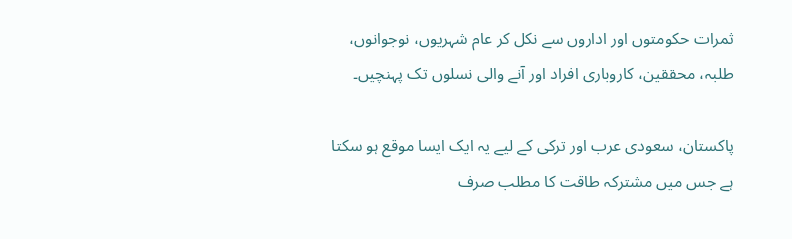ثمرات حکومتوں اور اداروں سے نکل کر عام شہریوں، نوجوانوں، طلبہ، محققین، کاروباری افراد اور آنے والی نسلوں تک پہنچیں۔

پاکستان، سعودی عرب اور ترکی کے لیے یہ ایک ایسا موقع ہو سکتا ہے جس میں مشترکہ طاقت کا مطلب صرف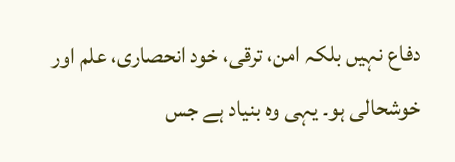دفاع نہیں بلکہ امن، ترقی، خود انحصاری، علم اور خوشحالی ہو۔ یہی وہ بنیاد ہے جس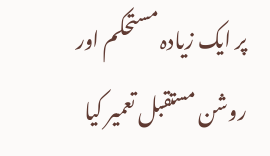پر ایک زیادہ مستحکم اور روشن مستقبل تعمیر کیا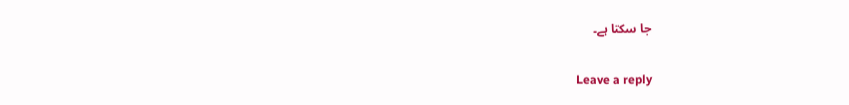جا سکتا ہے۔

Leave a reply